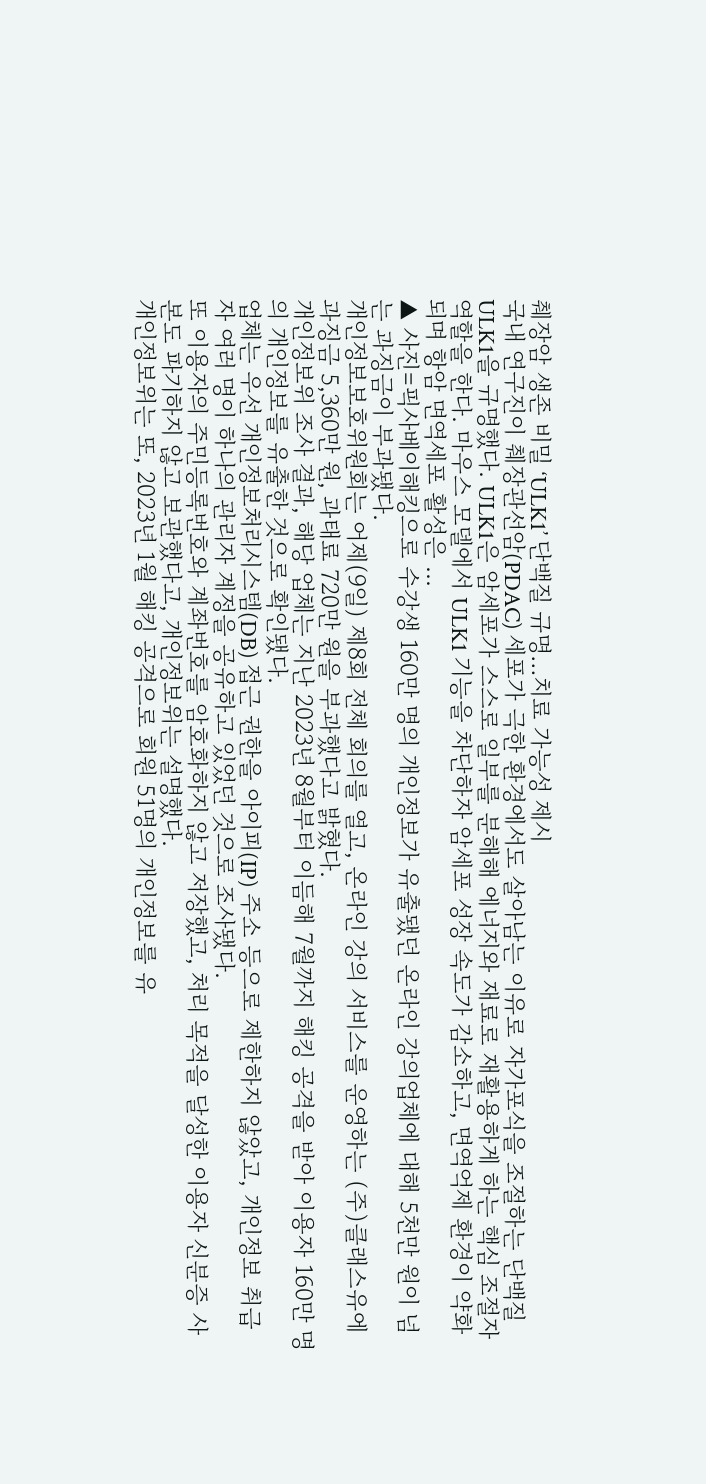췌장암 생존 비밀 ‘ULK1’ 단백질 규명…치료 가능성 제시
국내 연구진이 췌장관선암(PDAC) 세포가 극한 환경에서도 살아남는 이유로 자가포식을 조절하는 단백질 ULK1을 규명했다. ULK1은 암세포가 스스로 일부를 분해해 에너지와 재료로 재활용하게 하는 핵심 조절자 역할을 한다. 마우스 모델에서 ULK1 기능을 차단하자 암세포 성장 속도가 감소하고, 면역억제 환경이 약화되며 항암 면역세포 활성은 ...
▲ 사진=픽사베이해킹으로 수강생 160만 명의 개인정보가 유출됐던 온라인 강의업체에 대해 5천만 원이 넘는 과징금이 부과됐다.
개인정보보호위원회는 어제(9일) 제8회 전체 회의를 열고, 온라인 강의 서비스를 운영하는 (주)클래스유에 과징금 5,360만 원, 과태료 720만 원을 부과했다고 밝혔다.
개인정보위 조사 결과, 해당 업체는 지난 2023년 8월부터 이듬해 7월까지 해킹 공격을 받아 이용자 160만 명의 개인정보를 유출한 것으로 확인됐다.
업체는 우선 개인정보처리시스템(DB) 접근 권한을 아이피(IP) 주소 등으로 제한하지 않았고, 개인정보 취급자 여러 명이 하나의 관리자 계정을 공유하고 있었던 것으로 조사됐다.
또 이용자의 주민등록번호와 계좌번호를 암호화하지 않고 저장했고, 처리 목적을 달성한 이용자 신분증 사본도 파기하지 않고 보관했다고, 개인정보위는 설명했다.
개인정보위는 또, 2023년 1월 해킹 공격으로 회원 51명의 개인정보를 유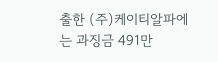출한 (주)케이티알파에는 과징금 491만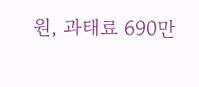원, 과태료 690만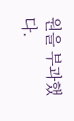원을 부과했다.